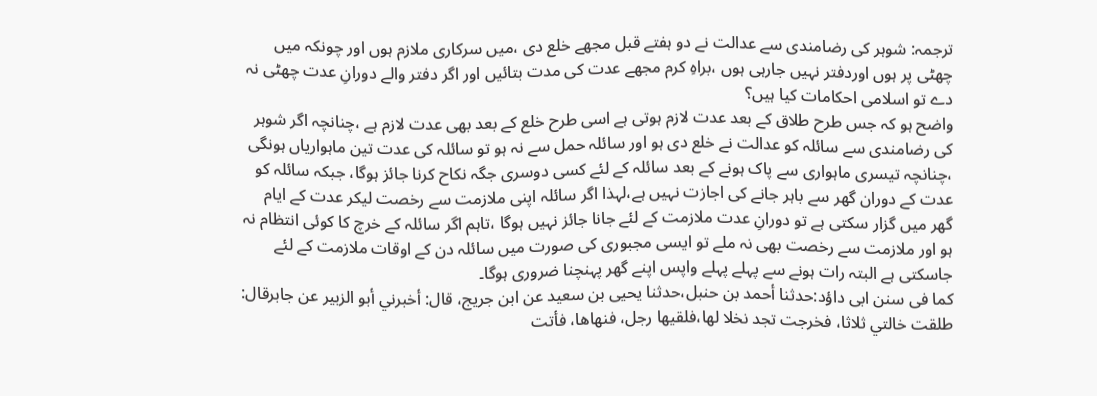ترجمہ: شوہر کی رضامندی سے عدالت نے دو ہفتے قبل مجھے خلع دی ،میں سرکاری ملازم ہوں اور چونکہ میں چھٹی پر ہوں اوردفتر نہیں جارہی ہوں ،براہِ کرم مجھے عدت کی مدت بتائیں اور اگر دفتر والے دورانِ عدت چھٹی نہ دے تو اسلامی احکامات کیا ہیں؟
واضح ہو کہ جس طرح طلاق کے بعد عدت لازم ہوتی ہے اسی طرح خلع کے بعد بھی عدت لازم ہے ،چنانچہ اگر شوہر کی رضامندی سے سائلہ کو عدالت نے خلع دی ہو اور سائلہ حمل سے نہ ہو تو سائلہ کی عدت تین ماہواریاں ہونگی ،چنانچہ تیسری ماہواری سے پاک ہونے کے بعد سائلہ کے لئے کسی دوسری جگہ نکاح کرنا جائز ہوگا، جبکہ سائلہ کو عدت کے دوران گھر سے باہر جانے کی اجازت نہیں ہے،لہذا اگر سائلہ اپنی ملازمت سے رخصت لیکر عدت کے ایام گھر میں گزار سکتی ہے تو دورانِ عدت ملازمت کے لئے جانا جائز نہیں ہوگا ،تاہم اگر سائلہ کے خرچ کا کوئی انتظام نہ ہو اور ملازمت سے رخصت بھی نہ ملے تو ایسی مجبوری کی صورت میں سائلہ دن کے اوقات ملازمت کے لئے جاسکتی ہے البتہ رات ہونے سے پہلے پہلے واپس اپنے گھر پہنچنا ضروری ہوگا۔
کما فی سنن ابی داؤد:حدثنا أحمد بن حنبل،حدثنا يحيى بن سعيد عن ابن جريج، قال: أخبرني أبو الزبير عن جابرقال: طلقت خالتي ثلاثا، فخرجت تجد نخلا لها،فلقيها رجل، فنھاها، فأتت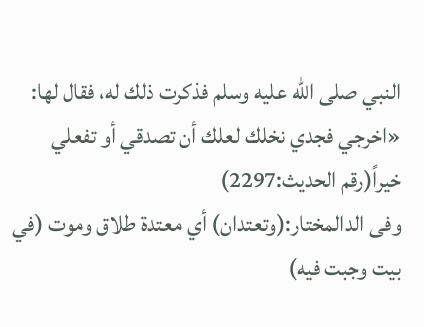النبي صلى الله عليه وسلم فذكرت ذلك له، فقال لھا: «اخرجي فجدي نخلك لعلك أن تصدقي أو تفعلي خيراً(رقم الحدیث:2297)
وفی الدالمختار:(وتعتدان) أي معتدة طلاق وموت (في بيت وجبت فيه)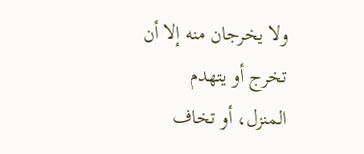ولا يخرجان منه إلا أن تخرج أو يتھدم المنزل، أو تخاف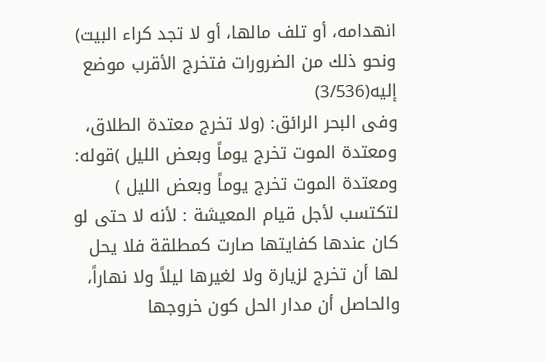انھدامه، أو تلف مالھا، أو لا تجد كراء البيت) ونحو ذلك من الضرورات فتخرج الأقرب موضع إليه(3/536)
وفی البحر الرائق: (ولا تخرج معتدۃ الطلاق، ومعتدة الموت تخرج يوماً وبعض الليل )قوله: ومعتدة الموت تخرج يوماً وبعض الليل ) لتكتسب لأجل قيام المعيشة : لأنه لا حتى لو كان عندها كفايتھا صارت كمطلقة فلا يحل لھا أن تخرج لزيارة ولا لغيرها ليلاً ولا نھاراً، والحاصل أن مدار الحل كون خروجها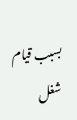بسبب قيام شغل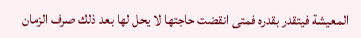المعيشة فيتقدر بقدره فمتى انقضت حاجتھا لا يحل لھا بعد ذلك صرف الزمان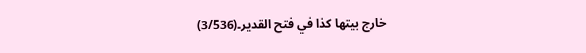خارج بيتھا كذا في فتح القدير۔(3/536)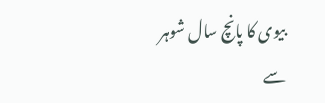بیوی کا پانچ سال شوہر سے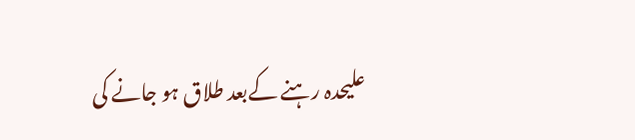علیحدہ رہنے کےبعد طلاق ہو جانے کی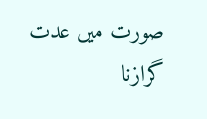صورت میں عدت گرازنا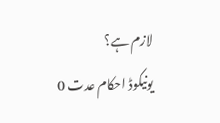لازم ہے؟
یونیکوڈ احکام عدت 0